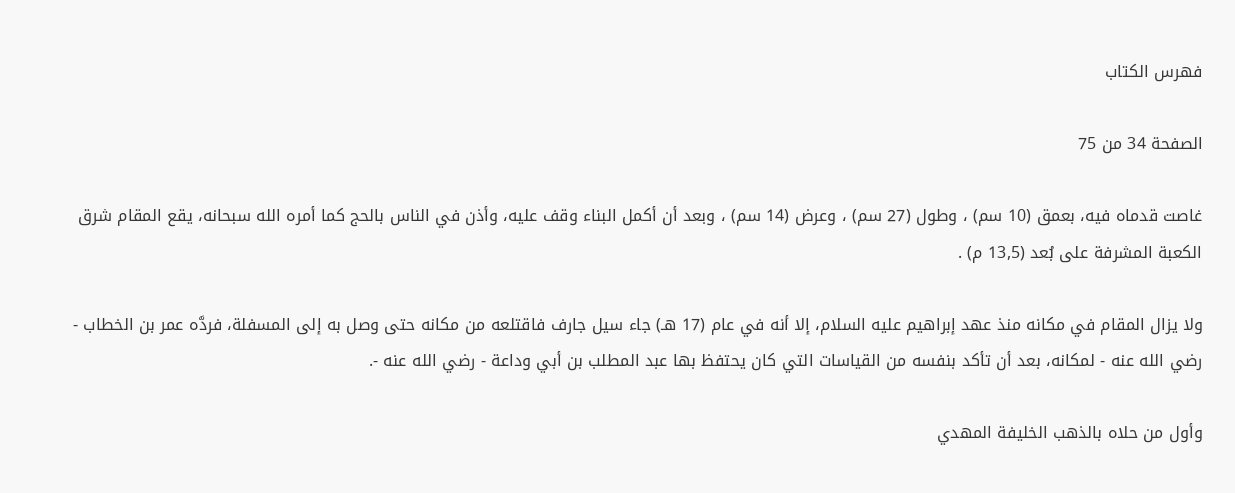فهرس الكتاب

الصفحة 34 من 75

غاصت قدماه فيه، بعمق (10 سم) ، وطول (27 سم) ، وعرض (14 سم) ، وبعد أن أكمل البناء وقف عليه، وأذن في الناس بالحج كما أمره الله سبحانه، يقع المقام شرق الكعبة المشرفة على بُعد (13,5 م) .

ولا يزال المقام في مكانه منذ عهد إبراهيم عليه السلام، إلا أنه في عام (17 هـ) جاء سيل جارف فاقتلعه من مكانه حتى وصل به إلى المسفلة، فردَّه عمر بن الخطاب - رضي الله عنه - لمكانه، بعد أن تأكد بنفسه من القياسات التي كان يحتفظ بها عبد المطلب بن أبي وداعة - رضي الله عنه -.

وأول من حلاه بالذهب الخليفة المهدي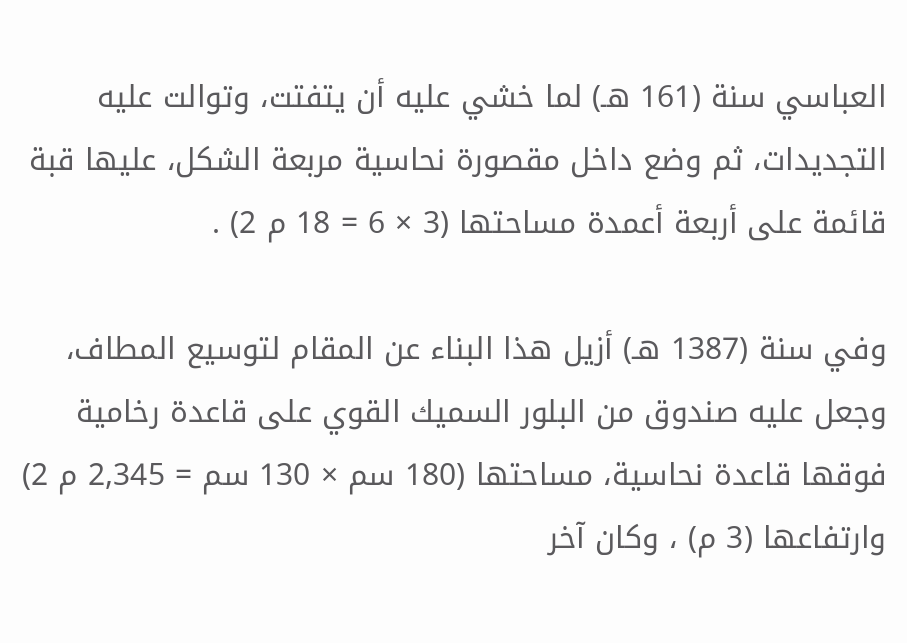العباسي سنة (161 هـ) لما خشي عليه أن يتفتت، وتوالت عليه التجديدات، ثم وضع داخل مقصورة نحاسية مربعة الشكل، عليها قبة قائمة على أربعة أعمدة مساحتها (3 × 6 = 18 م 2) .

وفي سنة (1387 هـ) أزيل هذا البناء عن المقام لتوسيع المطاف، وجعل عليه صندوق من البلور السميك القوي على قاعدة رخامية فوقها قاعدة نحاسية، مساحتها (180 سم × 130 سم = 2,345 م 2) وارتفاعها (3 م) ، وكان آخر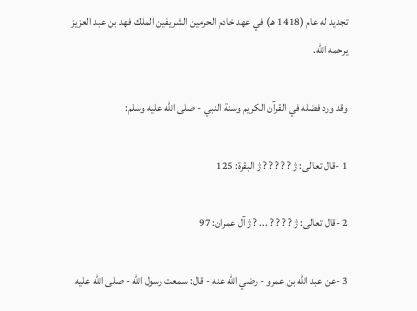تجديد له عام (1418 هـ) في عهد خادم الحرمين الشريفين الملك فهد بن عبد العزيز يرحمه الله.

وقد ورد فضله في القرآن الكريم وسنة النبي - صلى الله عليه وسلم:

1 -قال تعالى: ژ ? ? ? ? ? ژ البقرة: 125

2 -قال تعالى: ژ ? ? ? ? ... ? ژ آل عمران: 97

3 -عن عبد الله بن عمرو - رضي الله عنه - قال: سمعت رسول الله - صلى الله عليه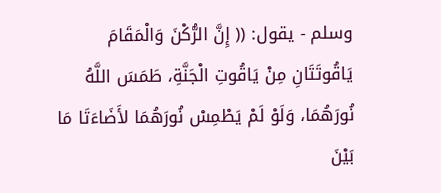وسلم - يقول: (( إِنَّ الرُّكْنَ وَالْمَقَامَ يَاقُوتَتَانِ مِنْ يَاقُوتِ الْجَنَّةِ، طَمَسَ اللَّهُ نُورَهُمَا، وَلَوْ لَمْ يَطْمِسْ نُورَهُمَا لأَضَاءَتَا مَا بَيْنَ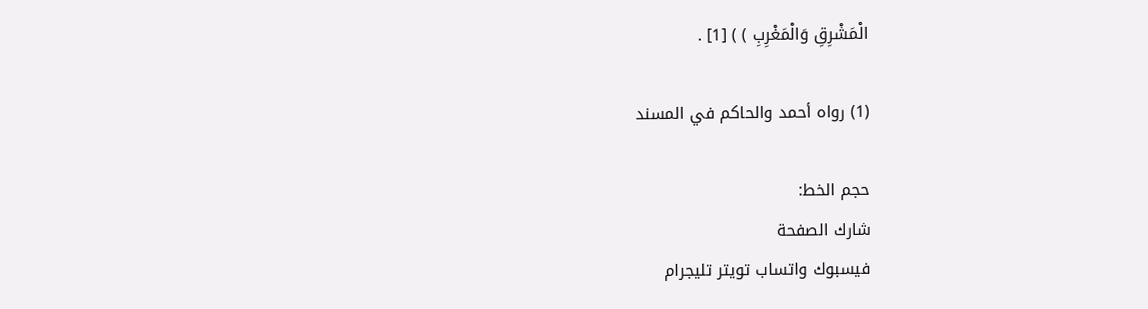الْمَشْرِقِ وَالْمَغْرِبِ ) ) [1] .

(1) رواه أحمد والحاكم في المسند

حجم الخط:
شارك الصفحة
فيسبوك واتساب تويتر تليجرام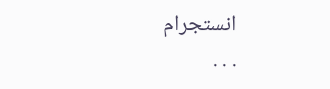انستجرام
. . .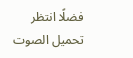فضلًا انتظر تحميل الصوت